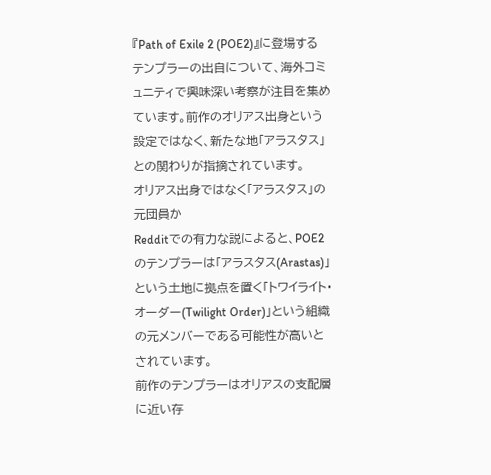『Path of Exile 2 (POE2)』に登場するテンプラーの出自について、海外コミュニティで興味深い考察が注目を集めています。前作のオリアス出身という設定ではなく、新たな地「アラスタス」との関わりが指摘されています。
オリアス出身ではなく「アラスタス」の元団員か
Redditでの有力な説によると、POE2のテンプラーは「アラスタス(Arastas)」という土地に拠点を置く「トワイライト・オーダー(Twilight Order)」という組織の元メンバーである可能性が高いとされています。
前作のテンプラーはオリアスの支配層に近い存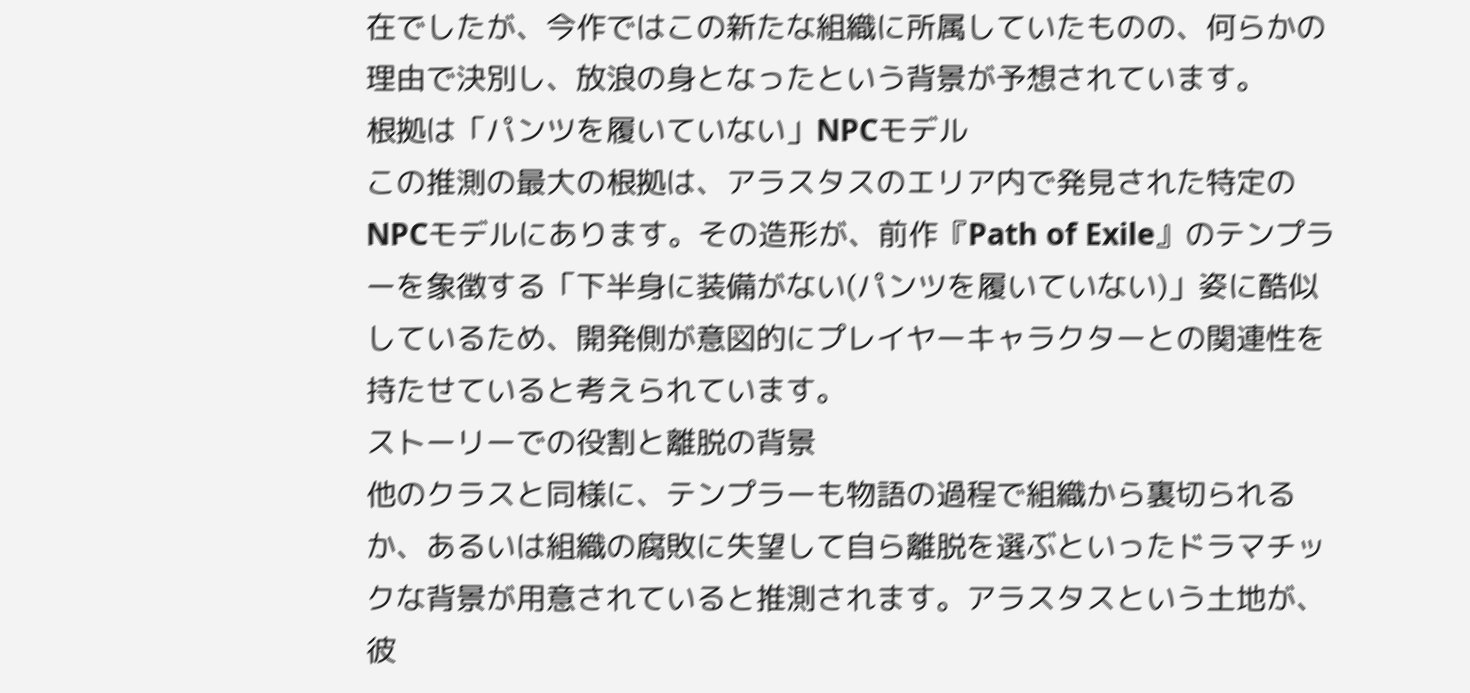在でしたが、今作ではこの新たな組織に所属していたものの、何らかの理由で決別し、放浪の身となったという背景が予想されています。
根拠は「パンツを履いていない」NPCモデル
この推測の最大の根拠は、アラスタスのエリア内で発見された特定のNPCモデルにあります。その造形が、前作『Path of Exile』のテンプラーを象徴する「下半身に装備がない(パンツを履いていない)」姿に酷似しているため、開発側が意図的にプレイヤーキャラクターとの関連性を持たせていると考えられています。
ストーリーでの役割と離脱の背景
他のクラスと同様に、テンプラーも物語の過程で組織から裏切られるか、あるいは組織の腐敗に失望して自ら離脱を選ぶといったドラマチックな背景が用意されていると推測されます。アラスタスという土地が、彼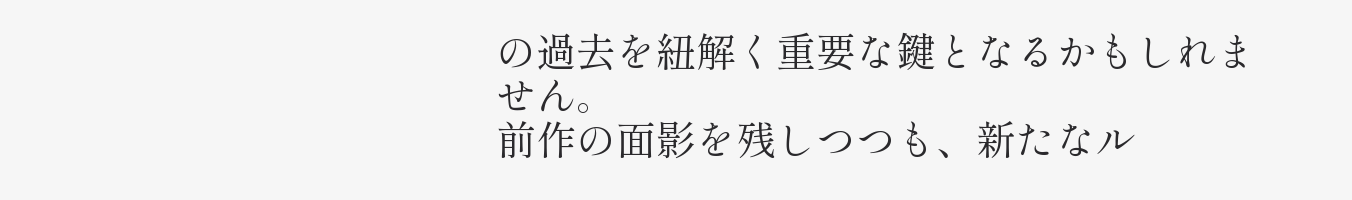の過去を紐解く重要な鍵となるかもしれません。
前作の面影を残しつつも、新たなル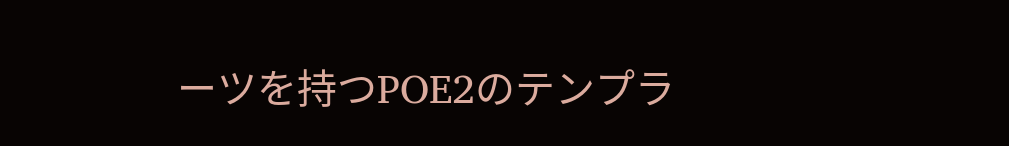ーツを持つPOE2のテンプラ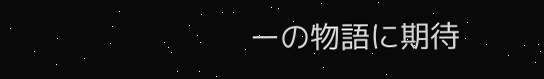ーの物語に期待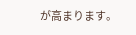が高まります。